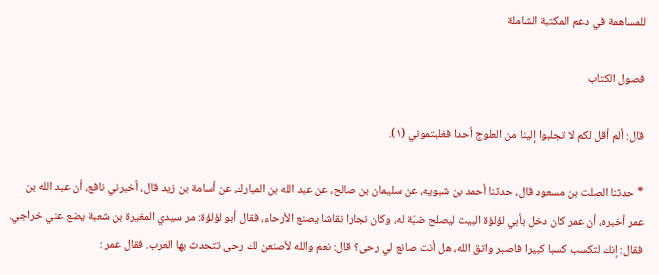للمساهمة في دعم المكتبة الشاملة

فصول الكتاب

قال: ألم أقل لكم لا تجلبوا إلينا من العلوج أحدا فغلبتموني (١).

* حدثنا الصلت بن مسعود قال، حدثنا أحمد بن شبويه، عن سليمان بن صالح، عن عبد الله بن المبارك، عن أسامة بن زيد قال، أخبرني نافع، أن عبد الله بن عمر أخبره، أن عمر كان دخل بأبي لؤلؤة البيت ليصلح ضبّة له، وكان نجارا نقاشا يصنع الأرحاء، فقال أبو لؤلؤة: مر سيدي المغيرة بن شعبة يضع عني خراجي. فقال: إنك لتكسب كسبا كبيرا فاصبر واتق الله، هل أنت صانع لي رحى؟ قال: نعم والله لأصنعن لك رحى تتحدث بها العرب. فقال عمر :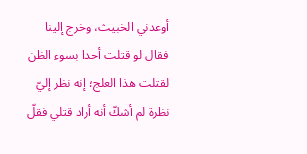أوعدني الخبيث، وخرج إلينا فقال لو قتلت أحدا بسوء الظن لقتلت هذا العلج؛ إنه نظر إليّ نظرة لم أشكّ أنه أراد قتلي فقلّ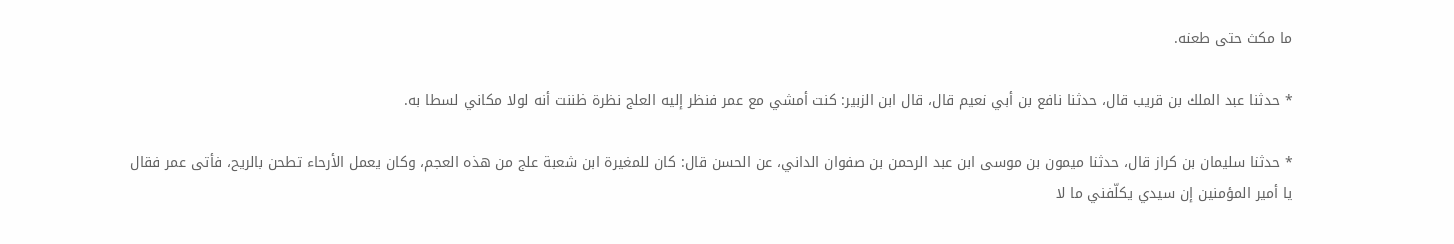ما مكث حتى طعنه.

* حدثنا عبد الملك بن قريب قال، حدثنا نافع بن أبي نعيم قال، قال ابن الزبير: كنت أمشي مع عمر فنظر إليه العلج نظرة ظننت أنه لولا مكاني لسطا به.

* حدثنا سليمان بن كراز قال، حدثنا ميمون بن موسى ابن عبد الرحمن بن صفوان الداني، عن الحسن قال: كان للمغيرة ابن شعبة علج من هذه العجم، وكان يعمل الأرحاء تطحن بالريح، فأتى عمر فقال يا أمير المؤمنين إن سيدي يكلّفني ما لا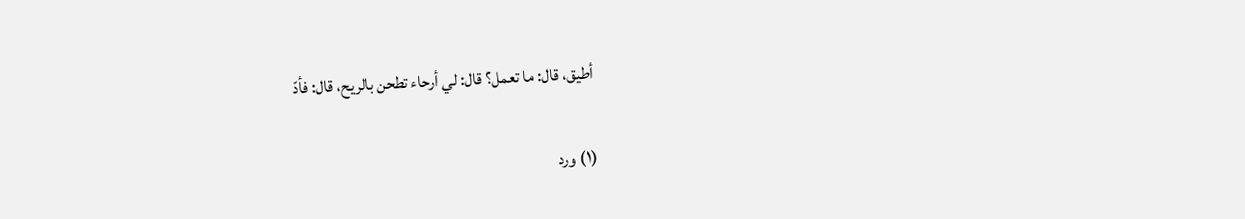أطيق، قال: ما تعمل؟ قال: لي أرحاء تطحن بالريح، قال: فأدّ


(١) ورد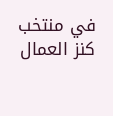في منتخب كنز العمال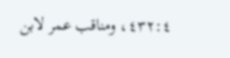٤٣٢:٤، ومناقب عمر لابن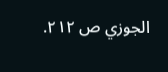الجوزي ص ٢١٢.